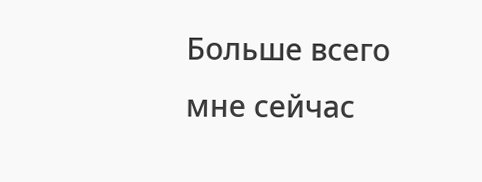Больше всего мне сейчас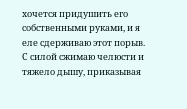хочется придушить его собственными руками, и я еле сдерживаю этот порыв. С силой сжимаю челюсти и тяжело дышу, приказывая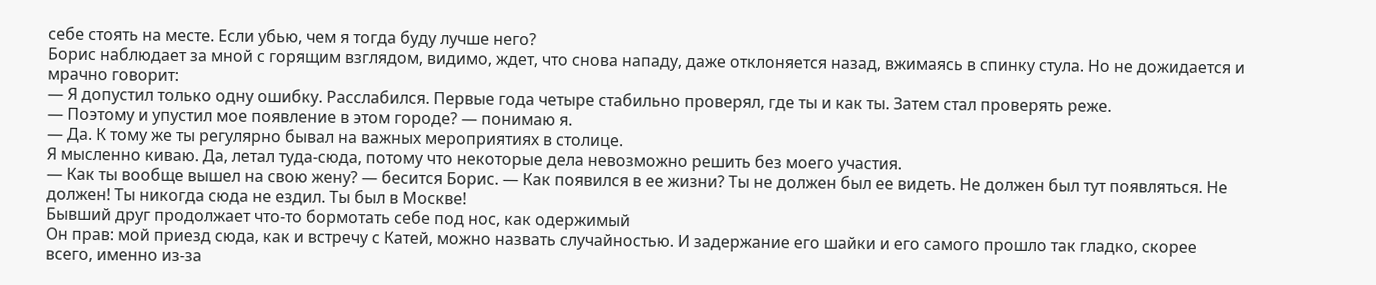себе стоять на месте. Если убью, чем я тогда буду лучше него?
Борис наблюдает за мной с горящим взглядом, видимо, ждет, что снова нападу, даже отклоняется назад, вжимаясь в спинку стула. Но не дожидается и мрачно говорит:
— Я допустил только одну ошибку. Расслабился. Первые года четыре стабильно проверял, где ты и как ты. Затем стал проверять реже.
— Поэтому и упустил мое появление в этом городе? — понимаю я.
— Да. К тому же ты регулярно бывал на важных мероприятиях в столице.
Я мысленно киваю. Да, летал туда-сюда, потому что некоторые дела невозможно решить без моего участия.
— Как ты вообще вышел на свою жену? — бесится Борис. — Как появился в ее жизни? Ты не должен был ее видеть. Не должен был тут появляться. Не должен! Ты никогда сюда не ездил. Ты был в Москве!
Бывший друг продолжает что-то бормотать себе под нос, как одержимый
Он прав: мой приезд сюда, как и встречу с Катей, можно назвать случайностью. И задержание его шайки и его самого прошло так гладко, скорее всего, именно из-за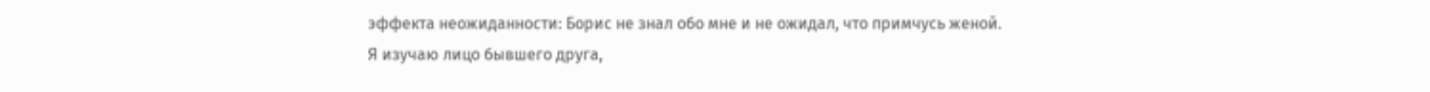эффекта неожиданности: Борис не знал обо мне и не ожидал, что примчусь женой.
Я изучаю лицо бывшего друга,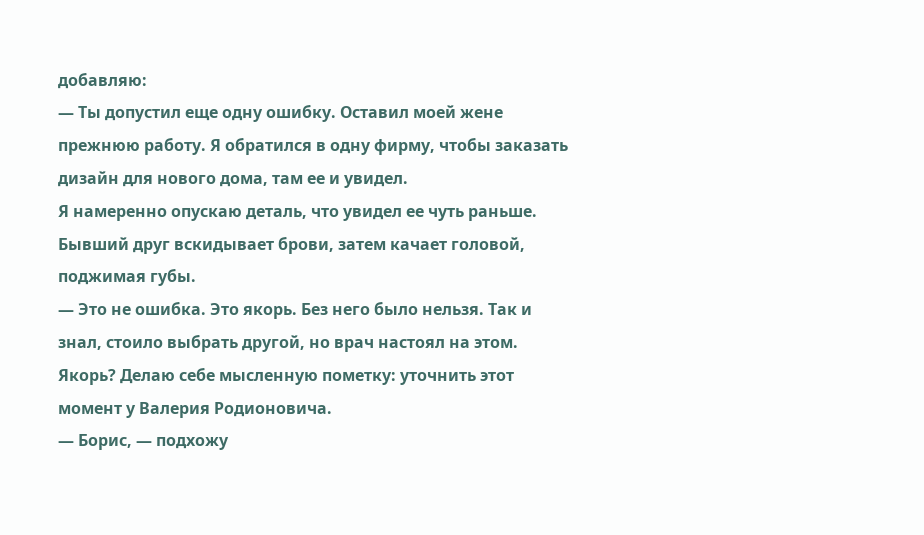добавляю:
— Ты допустил еще одну ошибку. Оставил моей жене прежнюю работу. Я обратился в одну фирму, чтобы заказать дизайн для нового дома, там ее и увидел.
Я намеренно опускаю деталь, что увидел ее чуть раньше.
Бывший друг вскидывает брови, затем качает головой, поджимая губы.
— Это не ошибка. Это якорь. Без него было нельзя. Так и знал, стоило выбрать другой, но врач настоял на этом.
Якорь? Делаю себе мысленную пометку: уточнить этот момент у Валерия Родионовича.
— Борис, — подхожу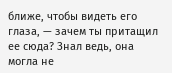ближе, чтобы видеть его глаза, — зачем ты притащил ее сюда? Знал ведь, она могла не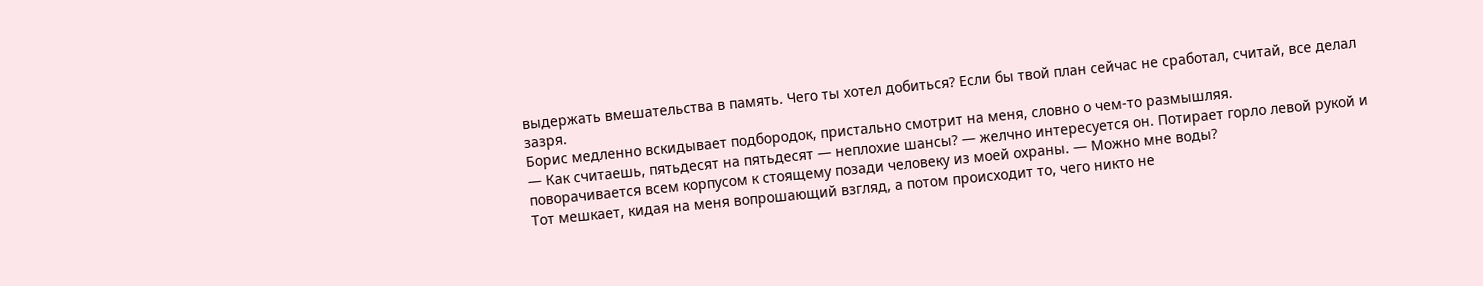выдержать вмешательства в память. Чего ты хотел добиться? Если бы твой план сейчас не сработал, считай, все делал зазря.
Борис медленно вскидывает подбородок, пристально смотрит на меня, словно о чем-то размышляя.
— Как считаешь, пятьдесят на пятьдесят — неплохие шансы? — желчно интересуется он. Потирает горло левой рукой и поворачивается всем корпусом к стоящему позади человеку из моей охраны. — Можно мне воды?
Тот мешкает, кидая на меня вопрошающий взгляд, а потом происходит то, чего никто не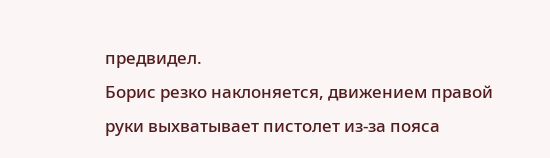предвидел.
Борис резко наклоняется, движением правой руки выхватывает пистолет из-за пояса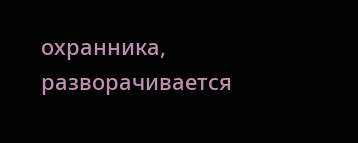охранника, разворачивается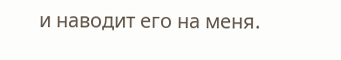и наводит его на меня.